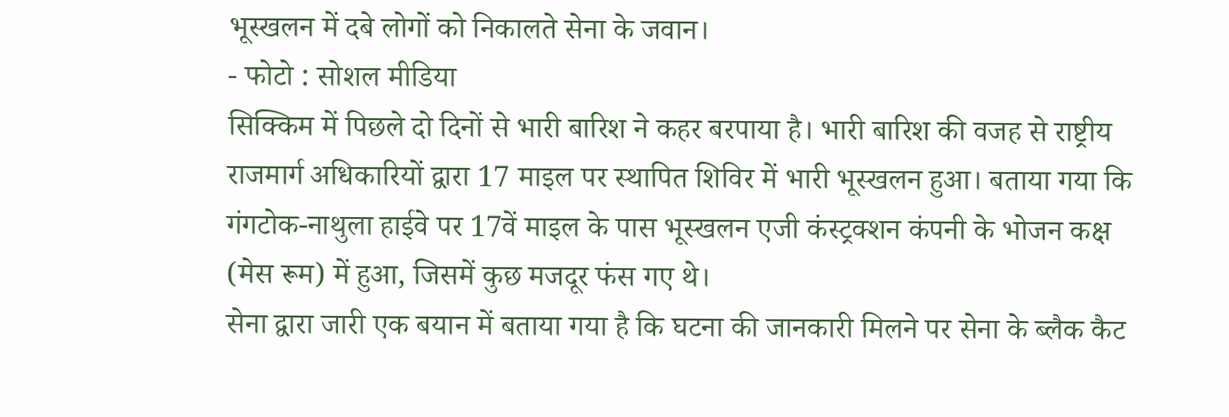भूस्खलन में दबे लोगों को निकालते सेना के जवान।
- फोटो : सोशल मीडिया
सिक्किम में पिछले दो दिनों से भारी बारिश ने कहर बरपाया है। भारी बारिश की वजह से राष्ट्रीय राजमार्ग अधिकारियों द्वारा 17 माइल पर स्थापित शिविर में भारी भूस्खलन हुआ। बताया गया कि गंगटोक-नाथुला हाईवे पर 17वें माइल के पास भूस्खलन एजी कंस्ट्रक्शन कंपनी के भोजन कक्ष (मेस रूम) में हुआ, जिसमें कुछ मजदूर फंस गए थे।
सेना द्वारा जारी एक बयान में बताया गया है कि घटना की जानकारी मिलने पर सेना के ब्लैक कैट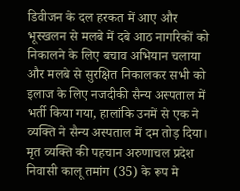डिवीजन के दल हरकत में आए और भूस्खलन से मलबे में दबे आठ नागरिकों को निकालने के लिए बचाव अभियान चलाया और मलबे से सुरक्षित निकालकर सभी को इलाज के लिए नजदीकी सैन्य अस्पताल में भर्ती किया गया, हालांकि उनमें से एक ने व्यक्ति ने सैन्य अस्पताल में दम तोड़ दिया।
मृत व्यक्ति की पहचान अरुणाचल प्रदेश निवासी कालू तमांग (35) के रूप मे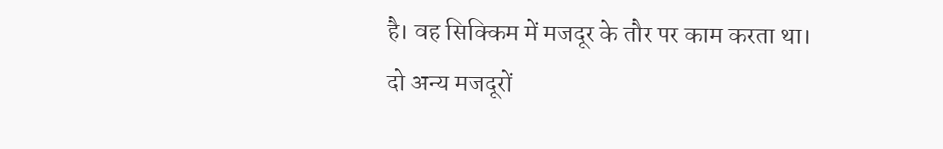है। वह सिक्किम में मजदूर के तौर पर काम करता था। दो अन्य मजदूरों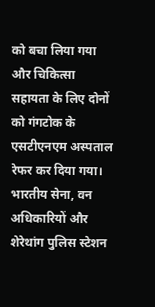को बचा लिया गया और चिकित्सा सहायता के लिए दोनों को गंगटोक के एसटीएनएम अस्पताल रेफर कर दिया गया। भारतीय सेना, वन अधिकारियों और शेरेथांग पुलिस स्टेशन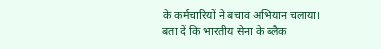के कर्मचारियों ने बचाव अभियान चलाया।
बता दें कि भारतीय सेना के ब्लैक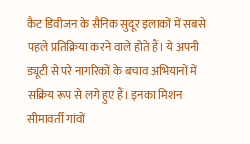कैट डिवीजन के सैनिक सुदूर इलाकों में सबसे पहले प्रतिक्रिया करने वाले होते हैं। ये अपनी ड्यूटी से परे नागरिकों के बचाव अभियानों में सक्रिय रूप से लगे हुए हैं। इनका मिशन सीमावर्ती गांवों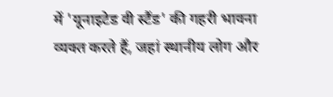में 'यूनाइटेड वी स्टैंड' की गहरी भावना व्यक्त करते हैं, जहां स्थानीय लोग और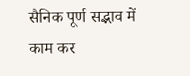सैनिक पूर्ण सद्भाव में काम कर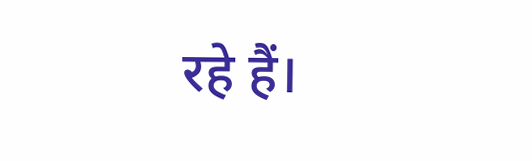रहे हैं।